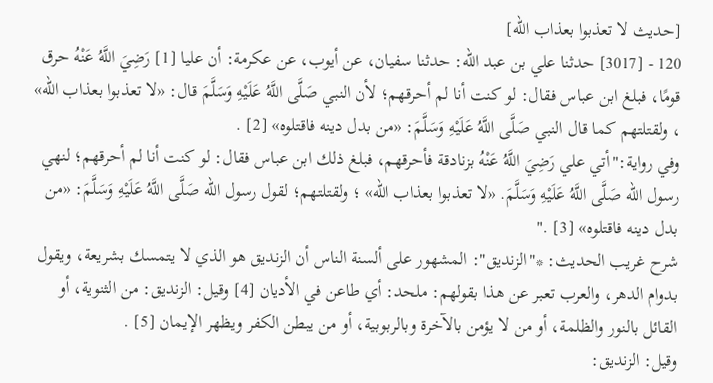[حديث لا تعذبوا بعذاب الله]
120 - [3017] حدثنا علي بن عبد الله: حدثنا سفيان، عن أيوب، عن عكرمة: أن عليا [1] رَضِيَ اللَّهُ عَنْهُ حرق قومًا، فبلغ ابن عباس فقال: لو كنت أنا لم أحرقهم؛ لأن النبي صَلَّى اللَّهُ عَلَيْهِ وَسَلَّمَ قال: «لا تعذبوا بعذاب الله» ، ولقتلتهم كما قال النبي صَلَّى اللَّهُ عَلَيْهِ وَسَلَّمَ: «من بدل دينه فاقتلوه» [2] .
وفي رواية:"أتي علي رَضِيَ اللَّهُ عَنْهُ بزنادقة فأحرقهم، فبلغ ذلك ابن عباس فقال: لو كنت أنا لم أحرقهم؛ لنهي رسول الله صَلَّى اللَّهُ عَلَيْهِ وَسَلَّمَ. «لا تعذبوا بعذاب الله» ؛ ولقتلتهم؛ لقول رسول الله صَلَّى اللَّهُ عَلَيْهِ وَسَلَّمَ: «من بدل دينه فاقتلوه» [3] ."
شرح غريب الحديث: *"الزنديق": المشهور على ألسنة الناس أن الزنديق هو الذي لا يتمسك بشريعة، ويقول بدوام الدهر، والعرب تعبر عن هذا بقولهم: ملحد: أي طاعن في الأديان [4] وقيل: الزنديق: من الثنوية، أو القائل بالنور والظلمة، أو من لا يؤمن بالآخرة وبالربوبية، أو من يبطن الكفر ويظهر الإيمان [5] .
وقيل: الزنديق: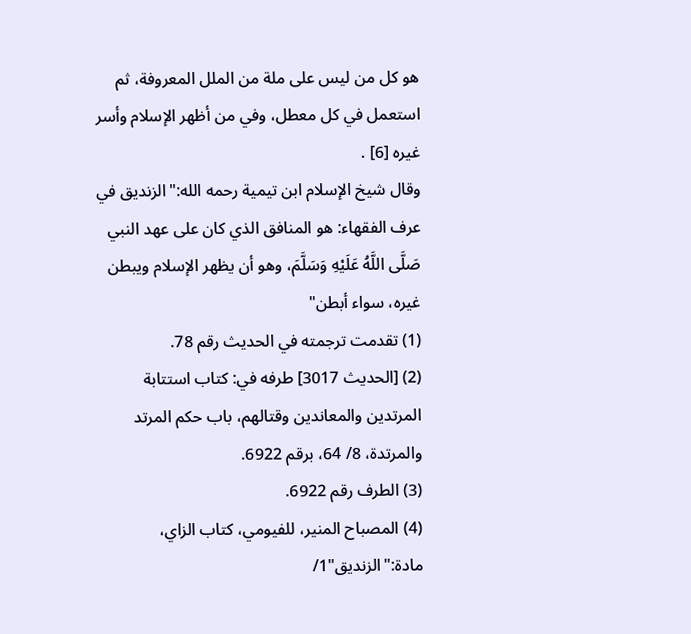هو كل من ليس على ملة من الملل المعروفة، ثم استعمل في كل معطل، وفي من أظهر الإسلام وأسر غيره [6] .
وقال شيخ الإسلام ابن تيمية رحمه الله:"الزنديق في عرف الفقهاء: هو المنافق الذي كان على عهد النبي صَلَّى اللَّهُ عَلَيْهِ وَسَلَّمَ، وهو أن يظهر الإسلام ويبطن غيره، سواء أبطن"
(1) تقدمت ترجمته في الحديث رقم 78.
(2) [الحديث 3017] طرفه في: كتاب استتابة المرتدين والمعاندين وقتالهم، باب حكم المرتد والمرتدة، 8/ 64، برقم 6922.
(3) الطرف رقم 6922.
(4) المصباح المنير، للفيومي، كتاب الزاي، مادة:"الزنديق"1/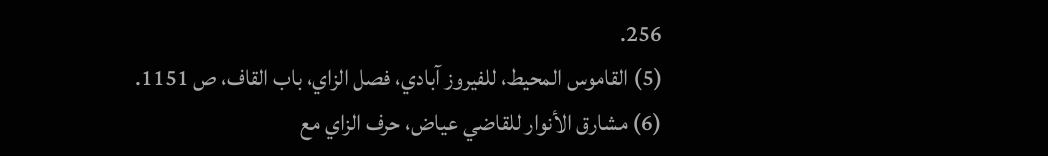256.
(5) القاموس المحيط، للفيروز آبادي، فصل الزاي، باب القاف، ص 1151.
(6) مشارق الأنوار للقاضي عياض، حرف الزاي مع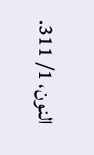النون، 1/ 311.